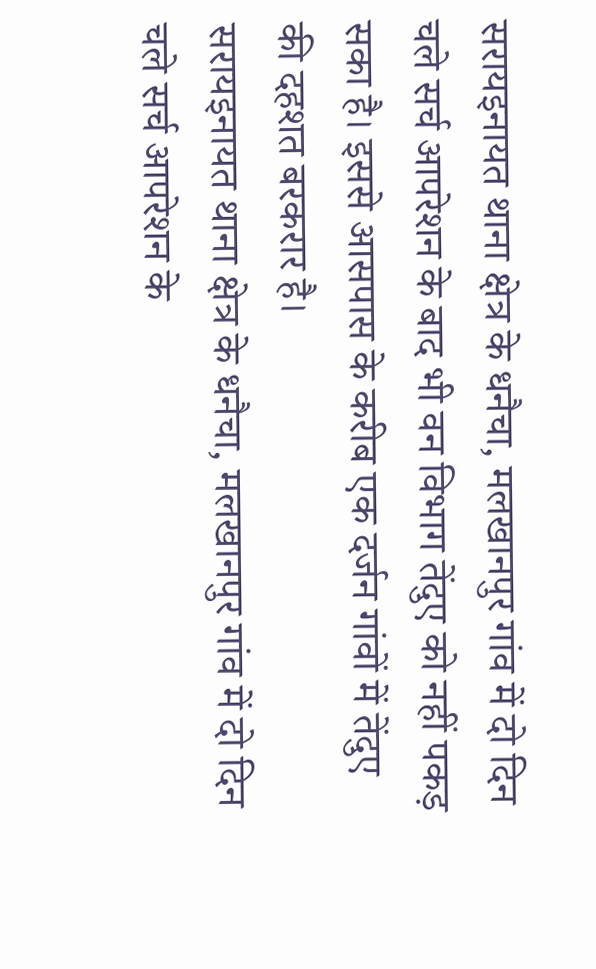सरायइनायत थाना क्षेत्र के धनैचा, मलखानपुर गांव में दो दिन चले सर्च आपरेशन के बाद भी वन विभाग तेंदुए को नहीं पकड़ सका है। इससे आसपास के करीब एक दर्जन गांवों में तेंदुए की दहशत बरकरार है।
सरायइनायत थाना क्षेत्र के धनैचा, मलखानपुर गांव में दो दिन चले सर्च आपरेशन के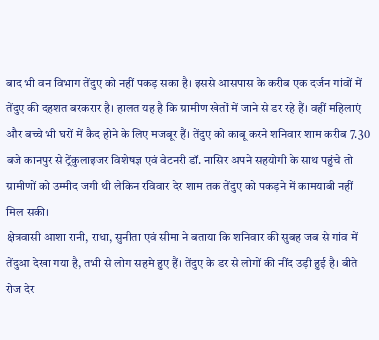बाद भी वन विभाग तेंदुए को नहीं पकड़ सका है। इससे आसपास के करीब एक दर्जन गांवों में तेंदुए की दहशत बरकरार है। हालत यह है कि ग्रामीण खेतों में जाने से डर रहे हैं। वहीं महिलाएं और बच्चे भी घरों में कैद होने के लिए मजबूर हैं। तेंदुए को काबू करने शनिवार शाम करीब 7.30 बजे कानपुर से ट्रेंकुलाइजर विशेषज्ञ एवं वेटनरी डॉ. नासिर अपने सहयोगी के साथ पहुंचे तो ग्रामीणों को उम्मीद जगी थी लेकिन रविवार देर शाम तक तेंदुए को पकड़ने में कामयाबी नहीं मिल सकी।
क्षेत्रवासी आशा रानी, राधा, सुनीता एवं सीमा ने बताया कि शनिवार की सुबह जब से गांव में तेंदुआ देखा गया है, तभी से लोग सहमे हुए हैं। तेंदुए के डर से लोगों की नींद उड़ी हुई है। बीते रोज देर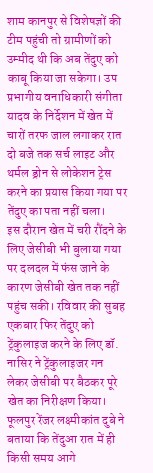शाम कानपुर से विशेषज्ञों की टीम पहुंची तो ग्रामीणों को उम्मीद थी कि अब तेंदुए को काबू किया जा सकेगा। उप प्रभागीय वनाधिकारी संगीता यादव के निर्देशन में खेत में चारों तरफ जाल लगाकर रात दो बजे तक सर्च लाइट और थर्मल ड्रोन से लोकेशन ट्रेस करने का प्रयास किया गया पर तेंदुए का पता नहीं चला।
इस दौरान खेत में चरी रौंदने के लिए जेसीबी भी बुलाया गया पर दलदल में फंस जाने के कारण जेसीबी खेत तक नहीं पहुंच सकी। रविवार की सुबह एकबार फिर तेंदुए को ट्रेंकुलाइज करने के लिए डॉ. नासिर ने ट्रेंकुलाइजर गन लेकर जेसीबी पर बैठकर पूरे खेत का निरीक्षण किया। फूलपुर रेंजर लक्ष्मीकांत दुबे ने बताया कि तेंदुआ रात में ही किसी समय आगे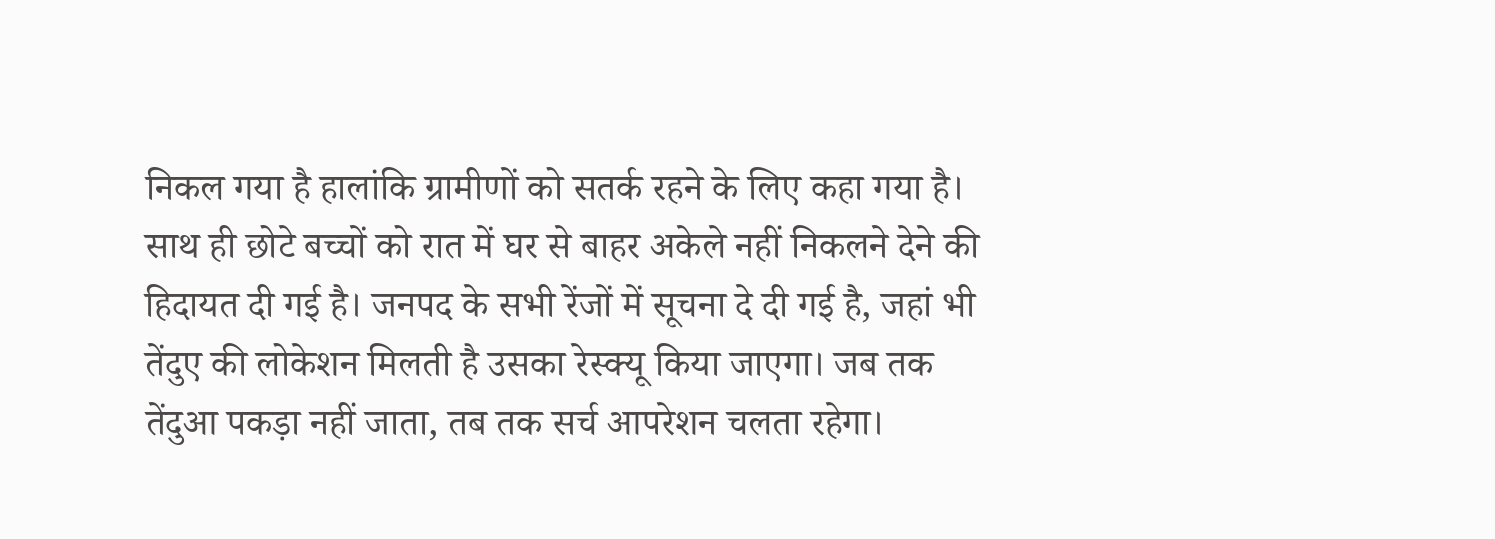निकल गया है हालांकि ग्रामीणों को सतर्क रहने के लिए कहा गया है।
साथ ही छोटे बच्चों को रात में घर से बाहर अकेले नहीं निकलने देने की हिदायत दी गई है। जनपद के सभी रेंजों में सूचना दे दी गई है, जहां भी तेंदुए की लोकेशन मिलती है उसका रेस्क्यू किया जाएगा। जब तक तेंदुआ पकड़ा नहीं जाता, तब तक सर्च आपरेशन चलता रहेगा।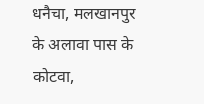धनैचा, मलखानपुर के अलावा पास के कोटवा,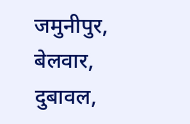जमुनीपुर, बेलवार, दुबावल,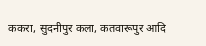ककरा, सुदनीपुर कला, कतवारूपुर आदि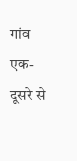गांव एक-दूसरे से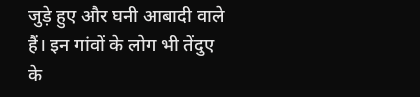जुड़े हुए और घनी आबादी वाले हैं। इन गांवों के लोग भी तेंदुए के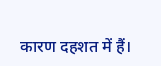कारण दहशत में हैं।